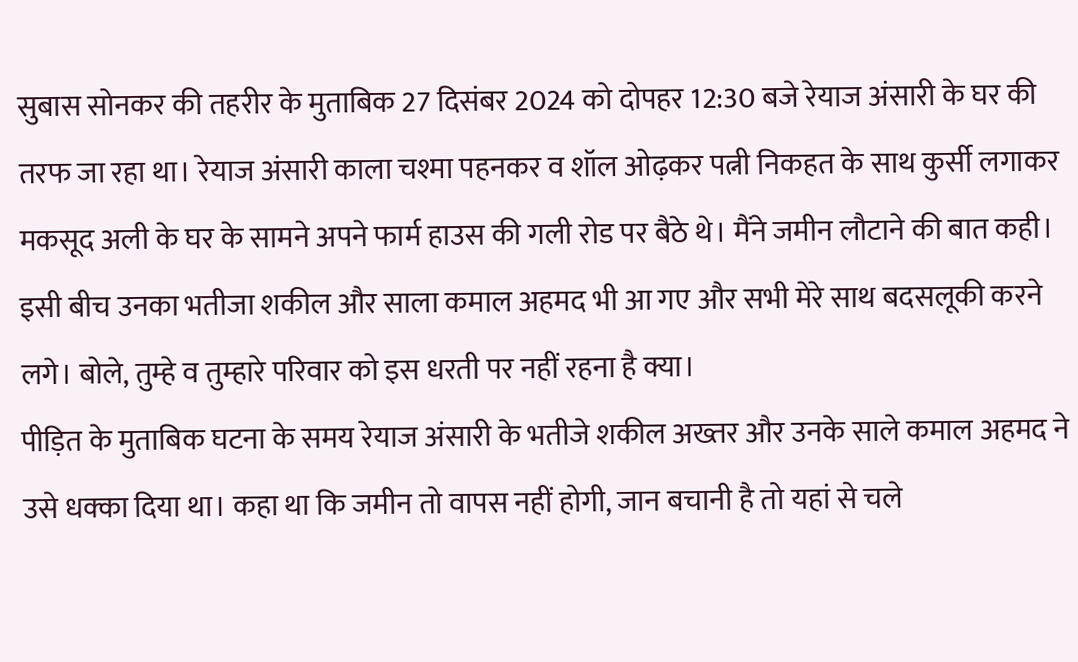सुबास सोनकर की तहरीर के मुताबिक 27 दिसंबर 2024 को दोपहर 12:30 बजे रेयाज अंसारी के घर की तरफ जा रहा था। रेयाज अंसारी काला चश्मा पहनकर व शॉल ओढ़कर पत्नी निकहत के साथ कुर्सी लगाकर मकसूद अली के घर के सामने अपने फार्म हाउस की गली रोड पर बैठे थे। मैंने जमीन लौटाने की बात कही। इसी बीच उनका भतीजा शकील और साला कमाल अहमद भी आ गए और सभी मेरे साथ बदसलूकी करने लगे। बोले, तुम्हे व तुम्हारे परिवार को इस धरती पर नहीं रहना है क्या।
पीड़ित के मुताबिक घटना के समय रेयाज अंसारी के भतीजे शकील अख्तर और उनके साले कमाल अहमद ने उसे धक्का दिया था। कहा था कि जमीन तो वापस नहीं होगी, जान बचानी है तो यहां से चले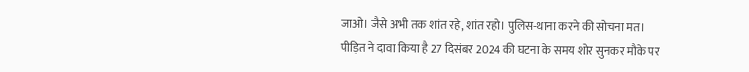जाओ। जैसे अभी तक शांत रहे, शांत रहो। पुलिस-थाना करने की सोचना मत।
पीड़ित ने दावा किया है 27 दिसंबर 2024 की घटना के समय शोर सुनकर मौके पर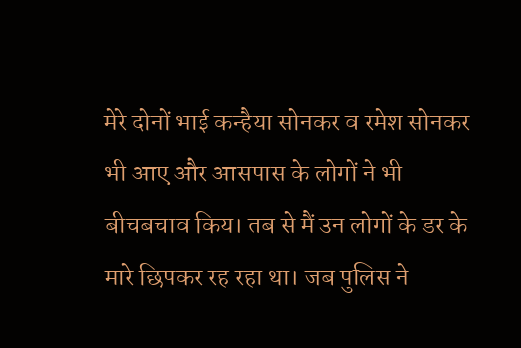मेरे दोनों भाई कन्हैया सोनकर व रमेश सोनकर भी आए और आसपास के लोगों ने भी बीचबचाव किय। तब से मैं उन लोगों के डर के मारे छिपकर रह रहा था। जब पुलिस ने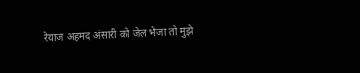रेयाज अहमद अंसारी को जेल भेजा तो मुझे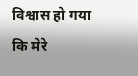विश्वास हो गया कि मेरे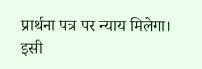प्रार्थना पत्र पर न्याय मिलेगा। इसी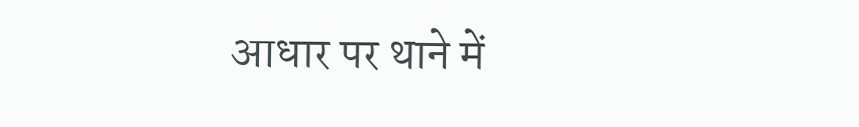आधार पर थाने में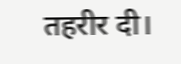तहरीर दी।